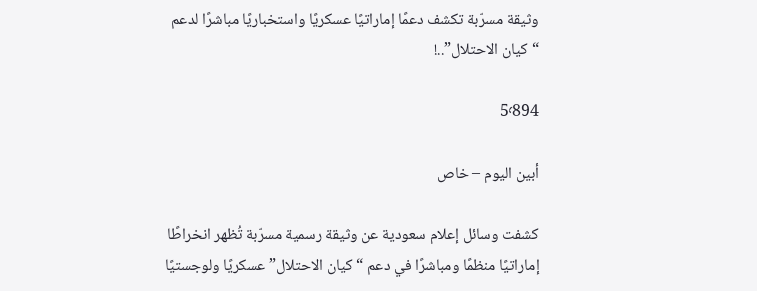وثيقة مسرّبة تكشف دعمًا إماراتيًا عسكريًا واستخباريًا مباشرًا لدعم “كيان الاحتلال”..!

5٬894

أبين اليوم – خاص

كشفت وسائل إعلام سعودية عن وثيقة رسمية مسرّبة تُظهر انخراطًا إماراتيًا منظمًا ومباشرًا في دعم “كيان الاحتلال” عسكريًا ولوجستيًا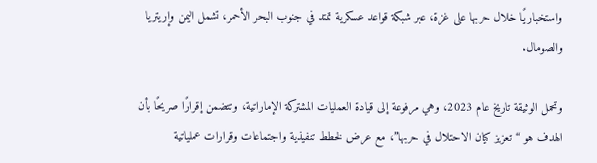واستخباريًا خلال حربها على غزة، عبر شبكة قواعد عسكرية تمتد في جنوب البحر الأحمر، تشمل اليمن وإريتريا والصومال.

وتحمل الوثيقة تاريخ عام 2023، وهي مرفوعة إلى قيادة العمليات المشتركة الإماراتية، وتتضمن إقرارًا صريحًا بأن الهدف هو “تعزيز كيان الاحتلال في حربها”، مع عرض لخطط تنفيذية واجتماعات وقرارات عملياتية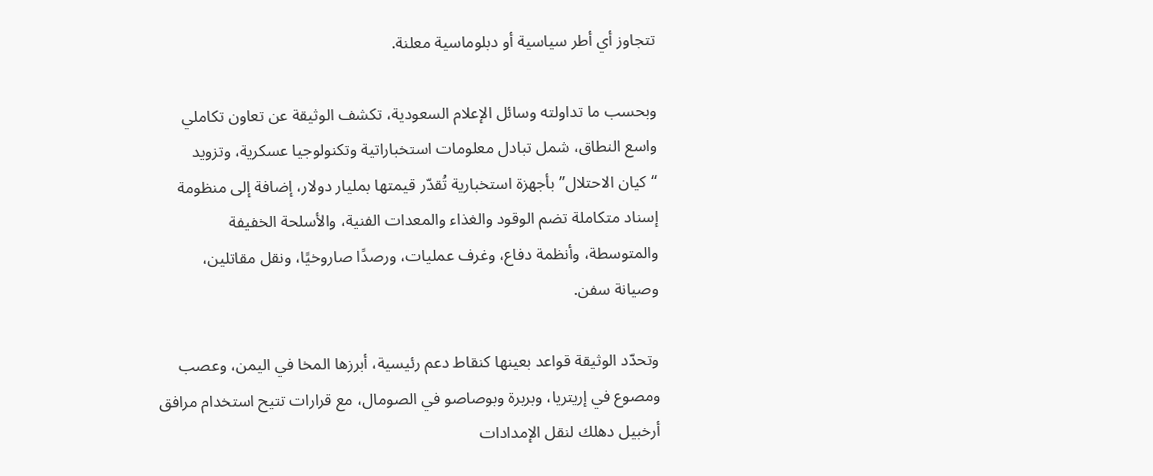تتجاوز أي أطر سياسية أو دبلوماسية معلنة.

وبحسب ما تداولته وسائل الإعلام السعودية، تكشف الوثيقة عن تعاون تكاملي واسع النطاق، شمل تبادل معلومات استخباراتية وتكنولوجيا عسكرية، وتزويد “كيان الاحتلال” بأجهزة استخبارية تُقدّر قيمتها بمليار دولار، إضافة إلى منظومة إسناد متكاملة تضم الوقود والغذاء والمعدات الفنية، والأسلحة الخفيفة والمتوسطة، وأنظمة دفاع، وغرف عمليات، ورصدًا صاروخيًا، ونقل مقاتلين، وصيانة سفن.

وتحدّد الوثيقة قواعد بعينها كنقاط دعم رئيسية، أبرزها المخا في اليمن، وعصب ومصوع في إريتريا، وبربرة وبوصاصو في الصومال، مع قرارات تتيح استخدام مرافق أرخبيل دهلك لنقل الإمدادات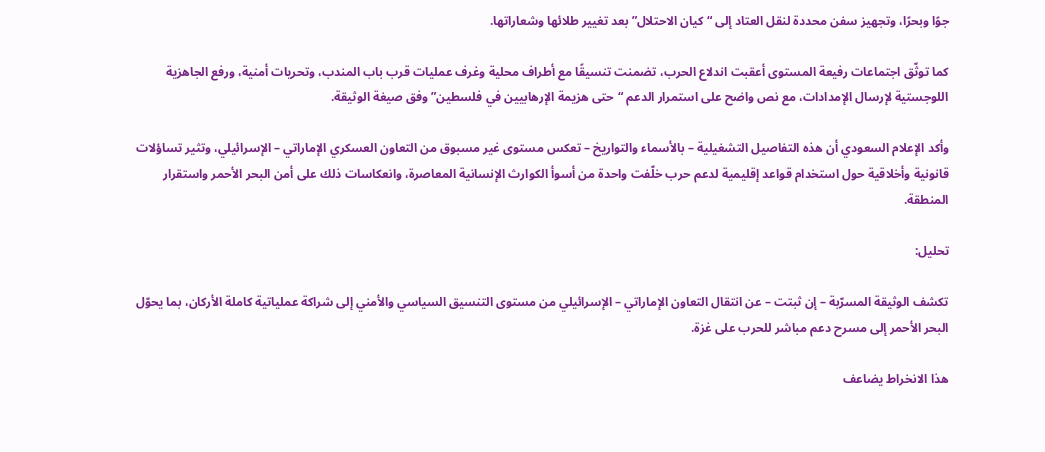جوًا وبحرًا، وتجهيز سفن محددة لنقل العتاد إلى “كيان الاحتلال” بعد تغيير طلائها وشعاراتها.

كما توثّق اجتماعات رفيعة المستوى أعقبت اندلاع الحرب، تضمنت تنسيقًا مع أطراف محلية وغرف عمليات قرب باب المندب، وتحريات أمنية، ورفع الجاهزية اللوجستية لإرسال الإمدادات، مع نص واضح على استمرار الدعم “حتى هزيمة الإرهابيين في فلسطين” وفق صيغة الوثيقة.

وأكد الإعلام السعودي أن هذه التفاصيل التشغيلية – بالأسماء والتواريخ – تعكس مستوى غير مسبوق من التعاون العسكري الإماراتي – الإسرائيلي، وتثير تساؤلات قانونية وأخلاقية حول استخدام قواعد إقليمية لدعم حرب خلّفت واحدة من أسوأ الكوارث الإنسانية المعاصرة، وانعكاسات ذلك على أمن البحر الأحمر واستقرار المنطقة.

تحليل:

تكشف الوثيقة المسرّبة – إن ثبتت – عن انتقال التعاون الإماراتي – الإسرائيلي من مستوى التنسيق السياسي والأمني إلى شراكة عملياتية كاملة الأركان، بما يحوّل البحر الأحمر إلى مسرح دعم مباشر للحرب على غزة.

هذا الانخراط يضاعف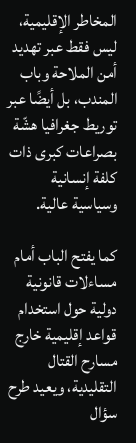المخاطر الإقليمية، ليس فقط عبر تهديد أمن الملاحة وباب المندب، بل أيضًا عبر توريط جغرافيا هشّة بصراعات كبرى ذات كلفة إنسانية وسياسية عالية.

كما يفتح الباب أمام مساءلات قانونية دولية حول استخدام قواعد إقليمية خارج مسارح القتال التقليدية، ويعيد طرح سؤال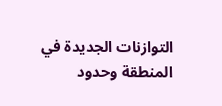التوازنات الجديدة في المنطقة وحدود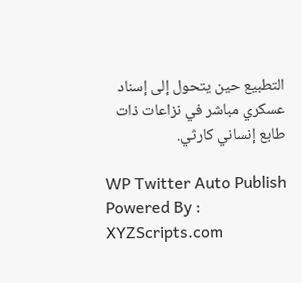التطبيع حين يتحول إلى إسناد عسكري مباشر في نزاعات ذات طابع إنساني كارثي.

WP Twitter Auto Publish Powered By : XYZScripts.com